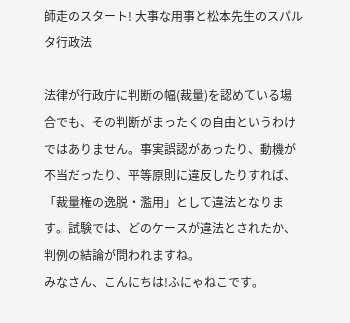師走のスタート! 大事な用事と松本先生のスパルタ行政法

法律が行政庁に判断の幅(裁量)を認めている場合でも、その判断がまったくの自由というわけではありません。事実誤認があったり、動機が不当だったり、平等原則に違反したりすれば、「裁量権の逸脱・濫用」として違法となります。試験では、どのケースが違法とされたか、判例の結論が問われますね。
みなさん、こんにちは!ふにゃねこです。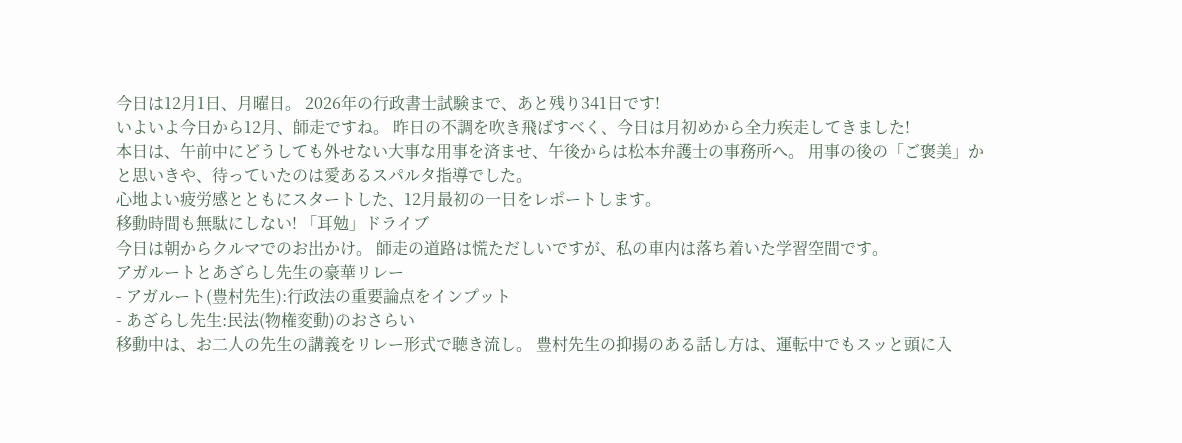今日は12月1日、月曜日。 2026年の行政書士試験まで、あと残り341日です!
いよいよ今日から12月、師走ですね。 昨日の不調を吹き飛ばすべく、今日は月初めから全力疾走してきました!
本日は、午前中にどうしても外せない大事な用事を済ませ、午後からは松本弁護士の事務所へ。 用事の後の「ご褒美」かと思いきや、待っていたのは愛あるスパルタ指導でした。
心地よい疲労感とともにスタートした、12月最初の一日をレポートします。
移動時間も無駄にしない! 「耳勉」ドライブ
今日は朝からクルマでのお出かけ。 師走の道路は慌ただしいですが、私の車内は落ち着いた学習空間です。
アガルートとあざらし先生の豪華リレー
- アガルート(豊村先生):行政法の重要論点をインプット
- あざらし先生:民法(物権変動)のおさらい
移動中は、お二人の先生の講義をリレー形式で聴き流し。 豊村先生の抑揚のある話し方は、運転中でもスッと頭に入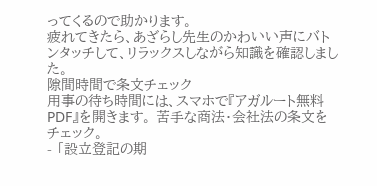ってくるので助かります。
疲れてきたら、あざらし先生のかわいい声にバトンタッチして、リラックスしながら知識を確認しました。
隙間時間で条文チェック
用事の待ち時間には、スマホで『アガルート無料PDF』を開きます。 苦手な商法・会社法の条文をチェック。
- 「設立登記の期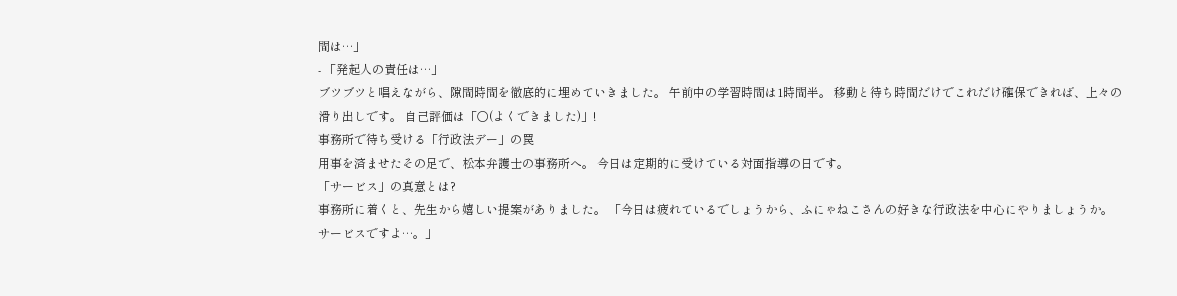間は…」
- 「発起人の責任は…」
ブツブツと唱えながら、隙間時間を徹底的に埋めていきました。 午前中の学習時間は1時間半。 移動と待ち時間だけでこれだけ確保できれば、上々の滑り出しです。 自己評価は「○(よくできました)」!
事務所で待ち受ける「行政法デー」の罠
用事を済ませたその足で、松本弁護士の事務所へ。 今日は定期的に受けている対面指導の日です。
「サービス」の真意とは?
事務所に着くと、先生から嬉しい提案がありました。 「今日は疲れているでしょうから、ふにゃねこさんの好きな行政法を中心にやりましょうか。サービスですよ…。」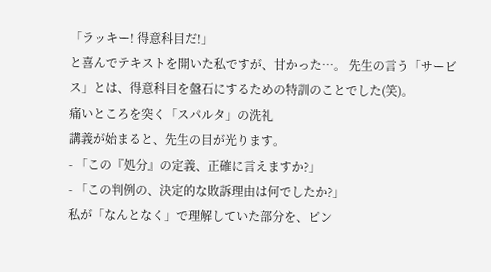「ラッキー! 得意科目だ!」
と喜んでテキストを開いた私ですが、甘かった…。 先生の言う「サービス」とは、得意科目を盤石にするための特訓のことでした(笑)。
痛いところを突く「スパルタ」の洗礼
講義が始まると、先生の目が光ります。
- 「この『処分』の定義、正確に言えますか?」
- 「この判例の、決定的な敗訴理由は何でしたか?」
私が「なんとなく」で理解していた部分を、ピン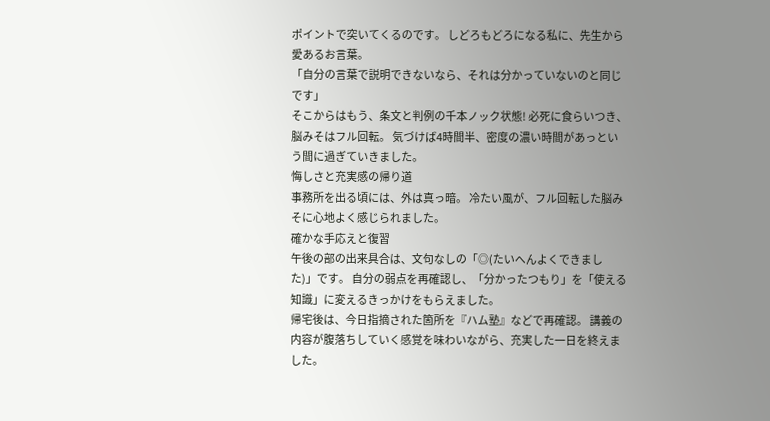ポイントで突いてくるのです。 しどろもどろになる私に、先生から愛あるお言葉。
「自分の言葉で説明できないなら、それは分かっていないのと同じです」
そこからはもう、条文と判例の千本ノック状態! 必死に食らいつき、脳みそはフル回転。 気づけば4時間半、密度の濃い時間があっという間に過ぎていきました。
悔しさと充実感の帰り道
事務所を出る頃には、外は真っ暗。 冷たい風が、フル回転した脳みそに心地よく感じられました。
確かな手応えと復習
午後の部の出来具合は、文句なしの「◎(たいへんよくできました)」です。 自分の弱点を再確認し、「分かったつもり」を「使える知識」に変えるきっかけをもらえました。
帰宅後は、今日指摘された箇所を『ハム塾』などで再確認。 講義の内容が腹落ちしていく感覚を味わいながら、充実した一日を終えました。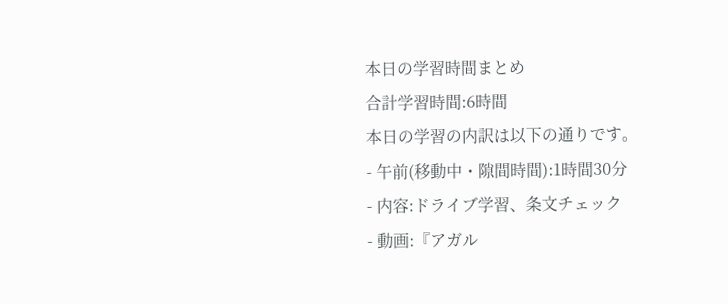本日の学習時間まとめ
合計学習時間:6時間
本日の学習の内訳は以下の通りです。
- 午前(移動中・隙間時間):1時間30分
- 内容:ドライブ学習、条文チェック
- 動画:『アガル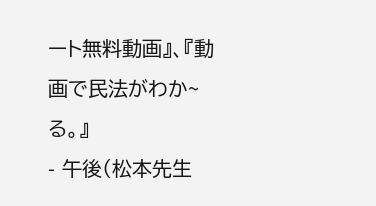ート無料動画』、『動画で民法がわか~る。』
- 午後(松本先生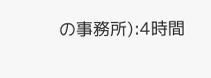の事務所):4時間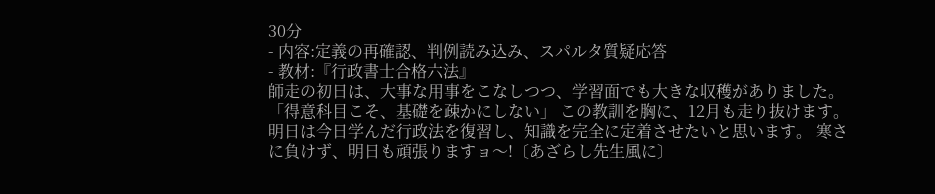30分
- 内容:定義の再確認、判例読み込み、スパルタ質疑応答
- 教材:『行政書士合格六法』
師走の初日は、大事な用事をこなしつつ、学習面でも大きな収穫がありました。 「得意科目こそ、基礎を疎かにしない」 この教訓を胸に、12月も走り抜けます。
明日は今日学んだ行政法を復習し、知識を完全に定着させたいと思います。 寒さに負けず、明日も頑張りますョ〜!〔あざらし先生風に〕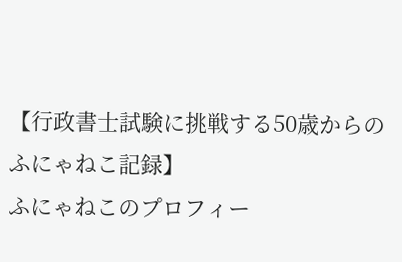【行政書士試験に挑戦する50歳からのふにゃねこ記録】
ふにゃねこのプロフィー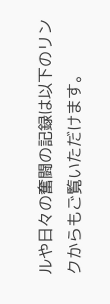ルや日々の奮闘の記録は以下のリンクからもご覧いただけます。